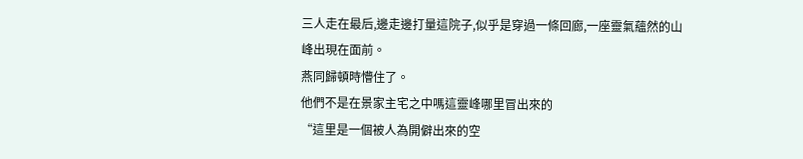三人走在最后,邊走邊打量這院子,似乎是穿過一條回廊,一座靈氣蘊然的山峰出現在面前。
燕同歸頓時懵住了。
他們不是在景家主宅之中嗎這靈峰哪里冒出來的
“這里是一個被人為開僻出來的空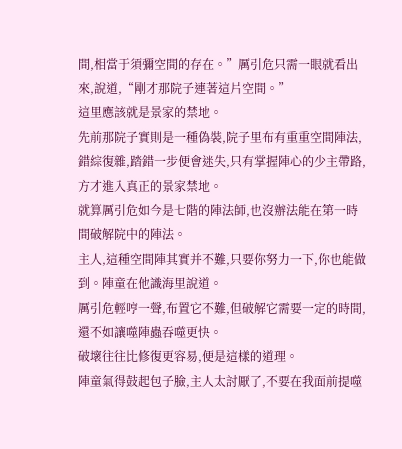間,相當于須彌空間的存在。”厲引危只需一眼就看出來,說道,“剛才那院子連著這片空間。”
這里應該就是景家的禁地。
先前那院子實則是一種偽裝,院子里布有重重空間陣法,錯綜復雜,踏錯一步便會迷失,只有掌握陣心的少主帶路,方才進入真正的景家禁地。
就算厲引危如今是七階的陣法師,也沒辦法能在第一時間破解院中的陣法。
主人,這種空間陣其實并不難,只要你努力一下,你也能做到。陣童在他識海里說道。
厲引危輕哼一聲,布置它不難,但破解它需要一定的時間,還不如讓噬陣蟲吞噬更快。
破壞往往比修復更容易,便是這樣的道理。
陣童氣得鼓起包子臉,主人太討厭了,不要在我面前提噬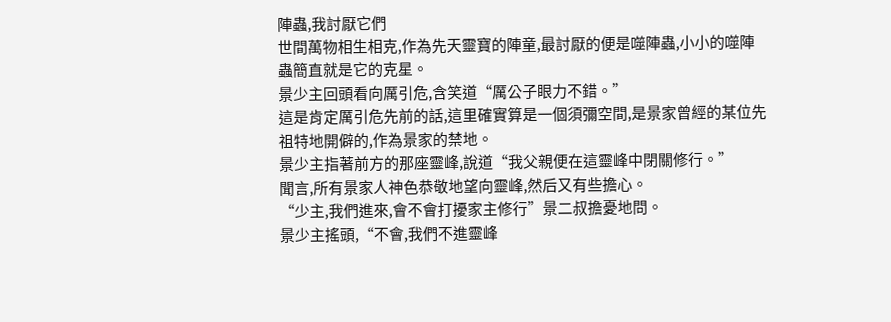陣蟲,我討厭它們
世間萬物相生相克,作為先天靈寶的陣童,最討厭的便是噬陣蟲,小小的噬陣蟲簡直就是它的克星。
景少主回頭看向厲引危,含笑道“厲公子眼力不錯。”
這是肯定厲引危先前的話,這里確實算是一個須彌空間,是景家曾經的某位先祖特地開僻的,作為景家的禁地。
景少主指著前方的那座靈峰,說道“我父親便在這靈峰中閉關修行。”
聞言,所有景家人神色恭敬地望向靈峰,然后又有些擔心。
“少主,我們進來,會不會打擾家主修行”景二叔擔憂地問。
景少主搖頭,“不會,我們不進靈峰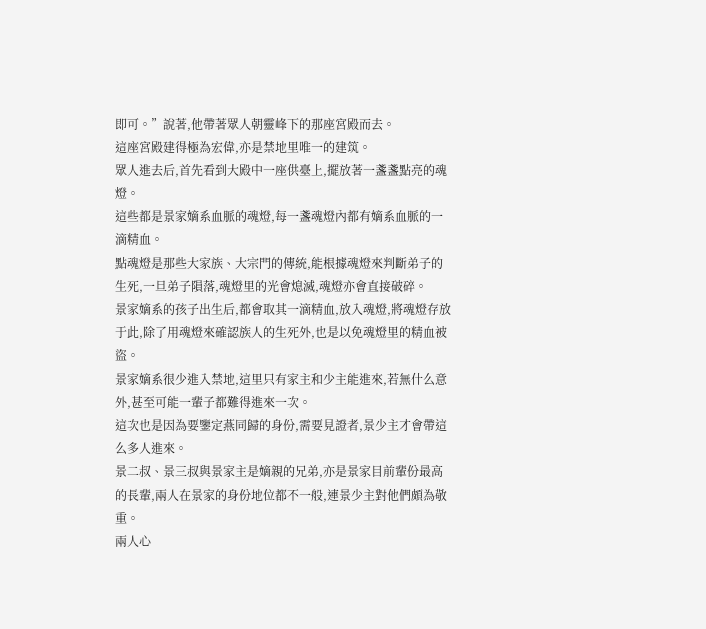即可。”說著,他帶著眾人朝靈峰下的那座宮殿而去。
這座宮殿建得極為宏偉,亦是禁地里唯一的建筑。
眾人進去后,首先看到大殿中一座供臺上,擺放著一盞盞點亮的魂燈。
這些都是景家嫡系血脈的魂燈,每一盞魂燈內都有嫡系血脈的一滴精血。
點魂燈是那些大家族、大宗門的傳統,能根據魂燈來判斷弟子的生死,一旦弟子隕落,魂燈里的光會熄滅,魂燈亦會直接破碎。
景家嫡系的孩子出生后,都會取其一滴精血,放入魂燈,將魂燈存放于此,除了用魂燈來確認族人的生死外,也是以免魂燈里的精血被盜。
景家嫡系很少進入禁地,這里只有家主和少主能進來,若無什么意外,甚至可能一輩子都難得進來一次。
這次也是因為要鑒定燕同歸的身份,需要見證者,景少主才會帶這么多人進來。
景二叔、景三叔與景家主是嫡親的兄弟,亦是景家目前輩份最高的長輩,兩人在景家的身份地位都不一般,連景少主對他們頗為敬重。
兩人心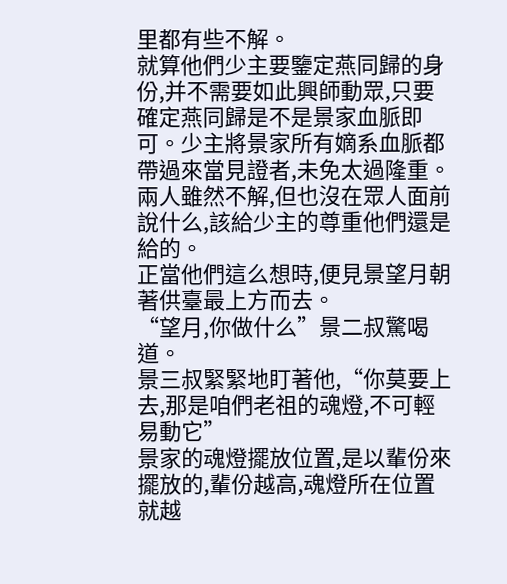里都有些不解。
就算他們少主要鑒定燕同歸的身份,并不需要如此興師動眾,只要確定燕同歸是不是景家血脈即可。少主將景家所有嫡系血脈都帶過來當見證者,未免太過隆重。
兩人雖然不解,但也沒在眾人面前說什么,該給少主的尊重他們還是給的。
正當他們這么想時,便見景望月朝著供臺最上方而去。
“望月,你做什么”景二叔驚喝道。
景三叔緊緊地盯著他,“你莫要上去,那是咱們老祖的魂燈,不可輕易動它”
景家的魂燈擺放位置,是以輩份來擺放的,輩份越高,魂燈所在位置就越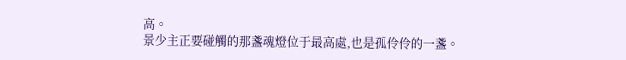高。
景少主正要碰觸的那盞魂燈位于最高處,也是孤伶伶的一盞。